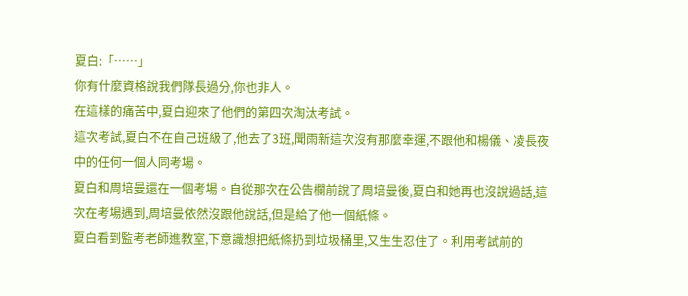夏白:「……」
你有什麼資格說我們隊長過分,你也非人。
在這樣的痛苦中,夏白迎來了他們的第四次淘汰考試。
這次考試,夏白不在自己班級了,他去了3班,聞雨新這次沒有那麼幸運,不跟他和楊儀、凌長夜中的任何一個人同考場。
夏白和周培曼還在一個考場。自從那次在公告欄前說了周培曼後,夏白和她再也沒說過話,這次在考場遇到,周培曼依然沒跟他說話,但是給了他一個紙條。
夏白看到監考老師進教室,下意識想把紙條扔到垃圾桶里,又生生忍住了。利用考試前的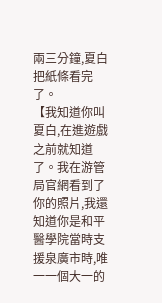兩三分鐘,夏白把紙條看完了。
【我知道你叫夏白,在進遊戲之前就知道了。我在游管局官網看到了你的照片,我還知道你是和平醫學院當時支援泉廣市時,唯一一個大一的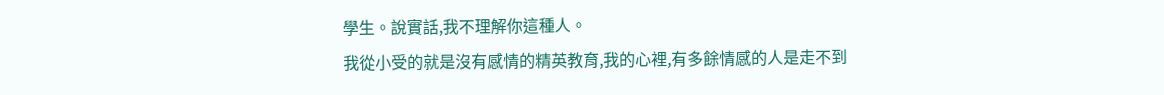學生。說實話,我不理解你這種人。
我從小受的就是沒有感情的精英教育,我的心裡,有多餘情感的人是走不到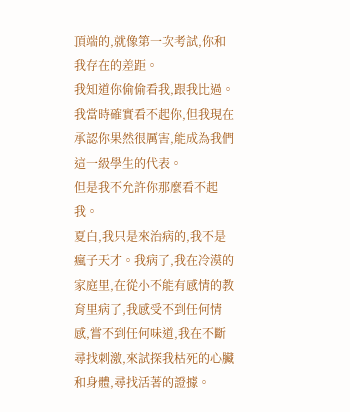頂端的,就像第一次考試,你和我存在的差距。
我知道你偷偷看我,跟我比過。我當時確實看不起你,但我現在承認你果然很厲害,能成為我們這一級學生的代表。
但是我不允許你那麼看不起我。
夏白,我只是來治病的,我不是瘋子天才。我病了,我在冷漠的家庭里,在從小不能有感情的教育里病了,我感受不到任何情感,嘗不到任何味道,我在不斷尋找刺激,來試探我枯死的心臟和身體,尋找活著的證據。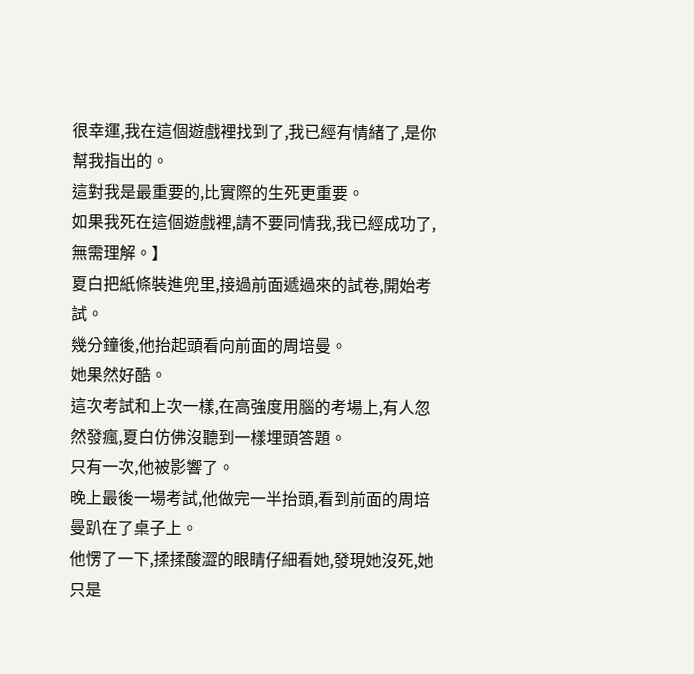很幸運,我在這個遊戲裡找到了,我已經有情緒了,是你幫我指出的。
這對我是最重要的,比實際的生死更重要。
如果我死在這個遊戲裡,請不要同情我,我已經成功了,無需理解。】
夏白把紙條裝進兜里,接過前面遞過來的試卷,開始考試。
幾分鐘後,他抬起頭看向前面的周培曼。
她果然好酷。
這次考試和上次一樣,在高強度用腦的考場上,有人忽然發瘋,夏白仿佛沒聽到一樣埋頭答題。
只有一次,他被影響了。
晚上最後一場考試,他做完一半抬頭,看到前面的周培曼趴在了桌子上。
他愣了一下,揉揉酸澀的眼睛仔細看她,發現她沒死,她只是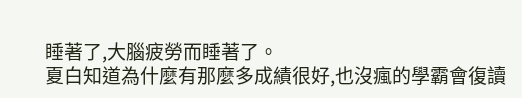睡著了,大腦疲勞而睡著了。
夏白知道為什麼有那麼多成績很好,也沒瘋的學霸會復讀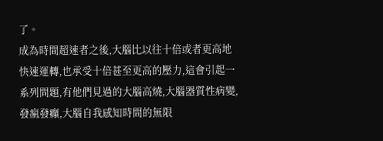了。
成為時間超速者之後,大腦比以往十倍或者更高地快速運轉,也承受十倍甚至更高的壓力,這會引起一系列問題,有他們見過的大腦高燒,大腦器質性病變,發瘋發癲,大腦自我感知時間的無限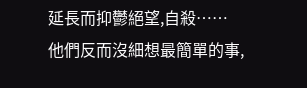延長而抑鬱絕望,自殺……
他們反而沒細想最簡單的事,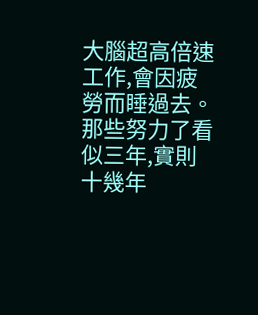大腦超高倍速工作,會因疲勞而睡過去。
那些努力了看似三年,實則十幾年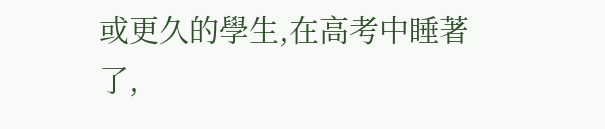或更久的學生,在高考中睡著了,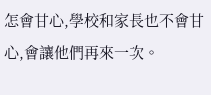怎會甘心,學校和家長也不會甘心,會讓他們再來一次。